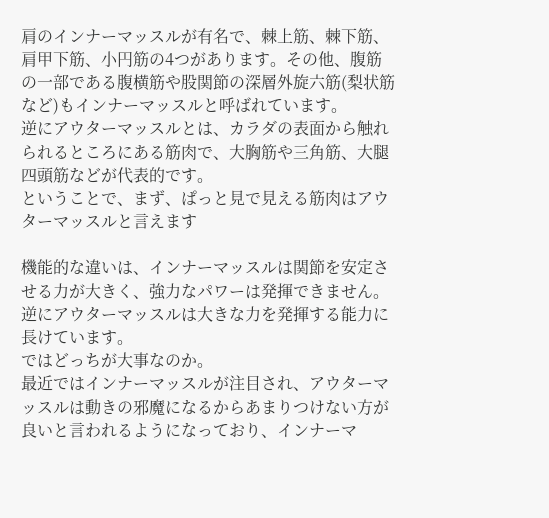肩のインナーマッスルが有名で、棘上筋、棘下筋、肩甲下筋、小円筋の4つがあります。その他、腹筋の一部である腹横筋や股関節の深層外旋六筋(梨状筋など)もインナーマッスルと呼ばれています。
逆にアウターマッスルとは、カラダの表面から触れられるところにある筋肉で、大胸筋や三角筋、大腿四頭筋などが代表的です。
ということで、まず、ぱっと見で見える筋肉はアウターマッスルと言えます

機能的な違いは、インナーマッスルは関節を安定させる力が大きく、強力なパワーは発揮できません。逆にアウターマッスルは大きな力を発揮する能力に長けています。
ではどっちが大事なのか。
最近ではインナーマッスルが注目され、アウターマッスルは動きの邪魔になるからあまりつけない方が良いと言われるようになっており、インナーマ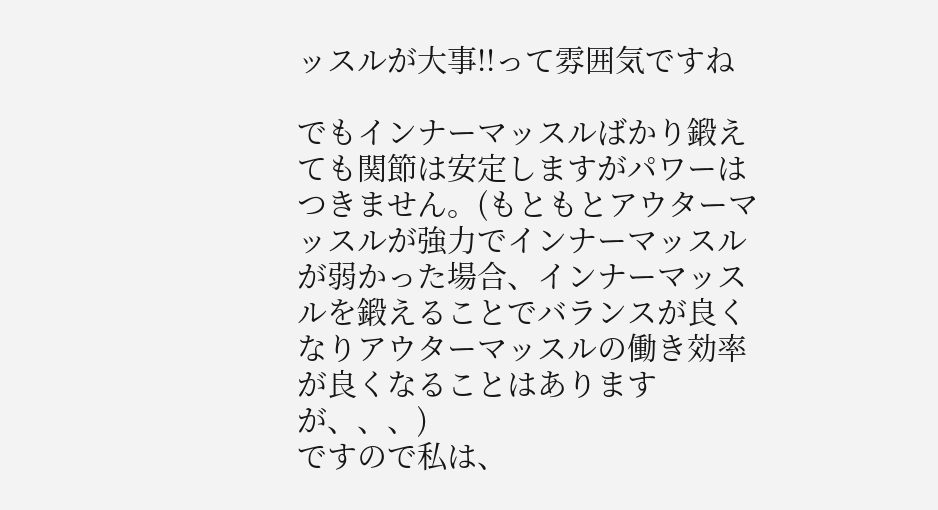ッスルが大事!!って雰囲気ですね

でもインナーマッスルばかり鍛えても関節は安定しますがパワーはつきません。(もともとアウターマッスルが強力でインナーマッスルが弱かった場合、インナーマッスルを鍛えることでバランスが良くなりアウターマッスルの働き効率が良くなることはありますが、、、)
ですので私は、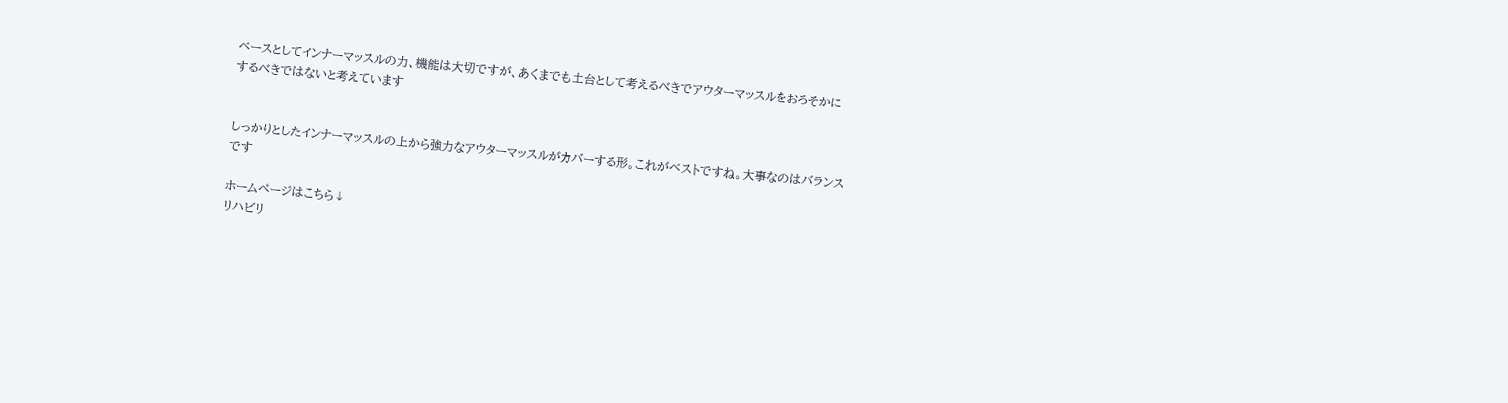ベースとしてインナーマッスルの力、機能は大切ですが、あくまでも土台として考えるべきでアウターマッスルをおろそかにするべきではないと考えています


しっかりとしたインナーマッスルの上から強力なアウターマッスルがカバーする形。これがベストですね。大事なのはバランスです

ホームページはこちら↓
リハビリ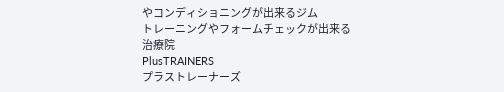やコンディショニングが出来るジム
トレーニングやフォームチェックが出来る治療院
PlusTRAINERS
プラストレーナーズ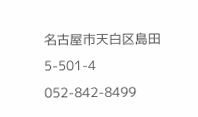名古屋市天白区島田5-501-4
052-842-8499